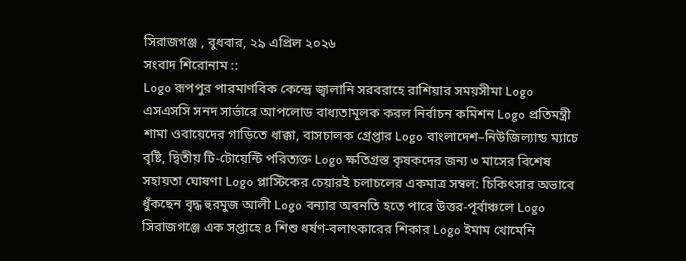সিরাজগঞ্জ , বুধবার, ২৯ এপ্রিল ২০২৬
সংবাদ শিরোনাম ::
Logo রূপপুর পারমাণবিক কেন্দ্রে জ্বালানি সরবরাহে রাশিয়ার সময়সীমা Logo এসএসসি সনদ সার্ভারে আপলোড বাধ্যতামূলক করল নির্বাচন কমিশন Logo প্রতিমন্ত্রী শামা ওবায়েদের গাড়িতে ধাক্কা, বাসচালক গ্রেপ্তার Logo বাংলাদেশ–নিউজিল্যান্ড ম্যাচে বৃষ্টি, দ্বিতীয় টি-টোয়েন্টি পরিত্যক্ত Logo ক্ষতিগ্রস্ত কৃষকদের জন্য ৩ মাসের বিশেষ সহায়তা ঘোষণা Logo প্লাস্টিকের চেয়ারই চলাচলের একমাত্র সম্বল: চিকিৎসার অভাবে ধুঁকছেন বৃদ্ধ হুরমুজ আলী Logo বন্যার অবনতি হতে পারে উত্তর-পূর্বাঞ্চলে Logo সিরাজগঞ্জে এক সপ্তাহে ৪ শিশু ধর্ষণ-বলাৎকারের শিকার Logo ইমাম খোমেনি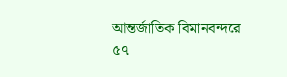আন্তর্জাতিক বিমানবন্দরে ৫৭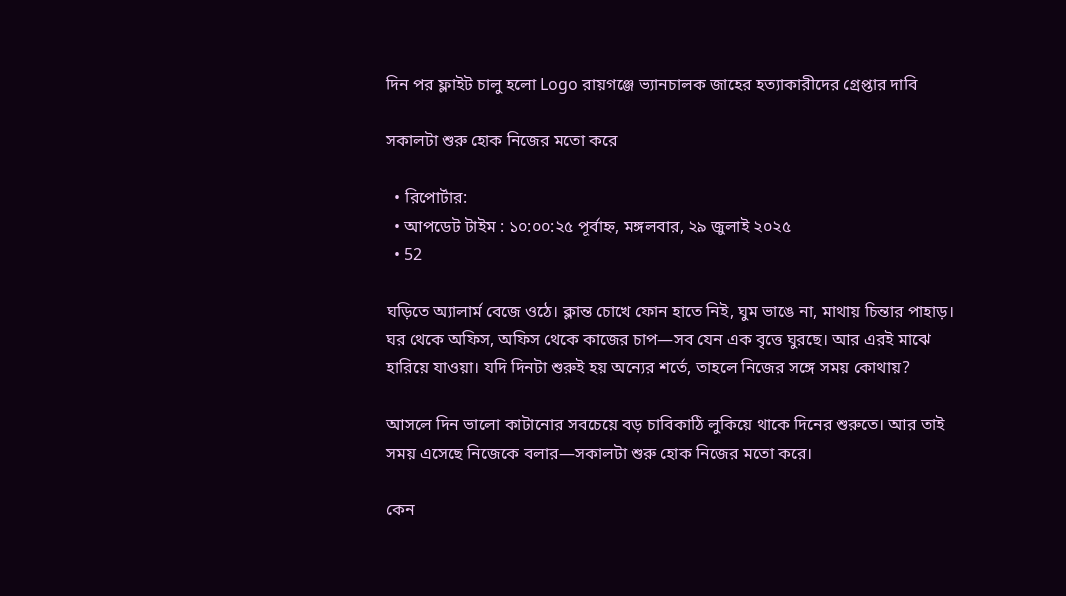দিন পর ফ্লাইট চালু হলো Logo রায়গঞ্জে ভ্যানচালক জাহের হত্যাকারীদের গ্রেপ্তার দাবি

সকালটা শুরু হোক নিজের মতো করে

  • রিপোর্টার:
  • আপডেট টাইম : ১০:০০:২৫ পূর্বাহ্ন, মঙ্গলবার, ২৯ জুলাই ২০২৫
  • 52

ঘড়িতে অ্যালার্ম বেজে ওঠে। ক্লান্ত চোখে ফোন হাতে নিই, ঘুম ভাঙে না, মাথায় চিন্তার পাহাড়। ঘর থেকে অফিস, অফিস থেকে কাজের চাপ—সব যেন এক বৃত্তে ঘুরছে। আর এরই মাঝে হারিয়ে যাওয়া। যদি দিনটা শুরুই হয় অন্যের শর্তে, তাহলে নিজের সঙ্গে সময় কোথায়?

আসলে দিন ভালো কাটানোর সবচেয়ে বড় চাবিকাঠি লুকিয়ে থাকে দিনের শুরুতে। আর তাই সময় এসেছে নিজেকে বলার—সকালটা শুরু হোক নিজের মতো করে।

কেন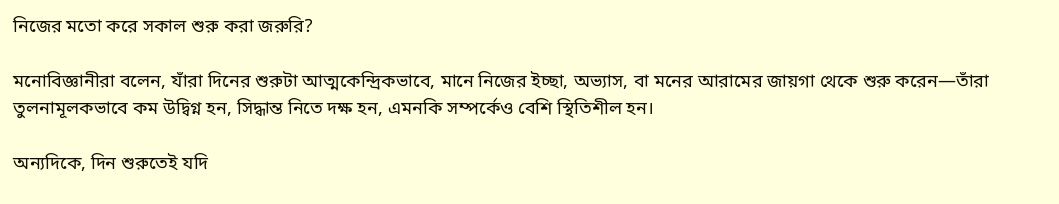নিজের মতো করে সকাল শুরু করা জরুরি?

মনোবিজ্ঞানীরা বলেন, যাঁরা দিনের শুরুটা আত্মকেন্দ্রিকভাবে, মানে নিজের ইচ্ছা, অভ্যাস, বা মনের আরামের জায়গা থেকে শুরু করেন—তাঁরা তুলনামূলকভাবে কম উদ্বিগ্ন হন, সিদ্ধান্ত নিতে দক্ষ হন, এমনকি সম্পর্কেও বেশি স্থিতিশীল হন।

অন্যদিকে, দিন শুরুতেই যদি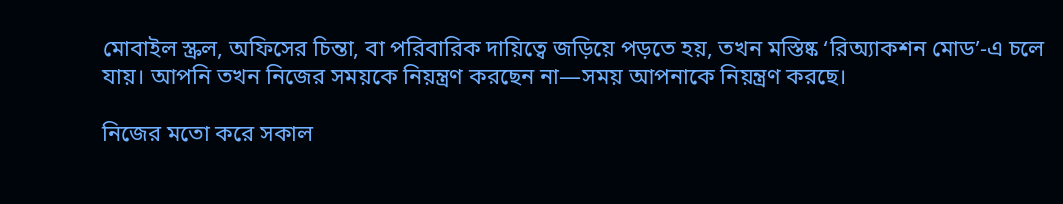মোবাইল স্ক্রল, অফিসের চিন্তা, বা পরিবারিক দায়িত্বে জড়িয়ে পড়তে হয়, তখন মস্তিষ্ক ‘রিঅ্যাকশন মোড’-এ চলে যায়। আপনি তখন নিজের সময়কে নিয়ন্ত্রণ করছেন না—সময় আপনাকে নিয়ন্ত্রণ করছে।

নিজের মতো করে সকাল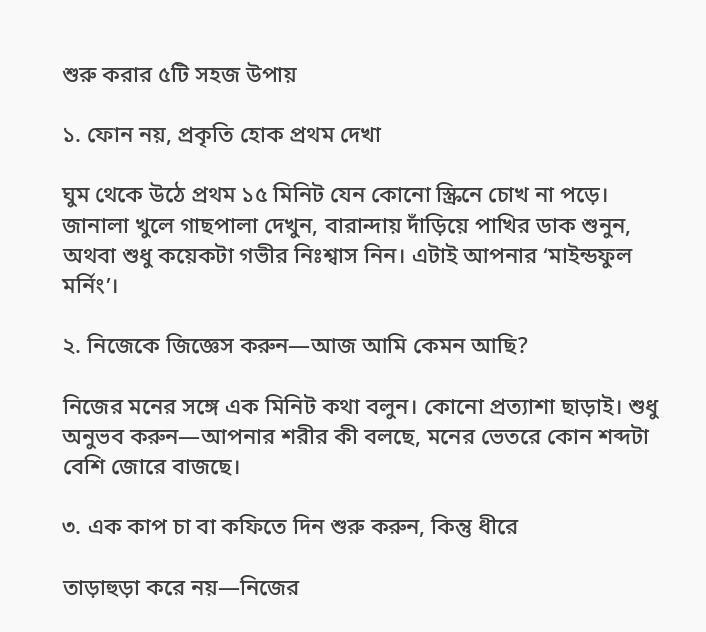শুরু করার ৫টি সহজ উপায়

১. ফোন নয়, প্রকৃতি হোক প্রথম দেখা

ঘুম থেকে উঠে প্রথম ১৫ মিনিট যেন কোনো স্ক্রিনে চোখ না পড়ে। জানালা খুলে গাছপালা দেখুন, বারান্দায় দাঁড়িয়ে পাখির ডাক শুনুন, অথবা শুধু কয়েকটা গভীর নিঃশ্বাস নিন। এটাই আপনার ‘মাইন্ডফুল মর্নিং’।

২. নিজেকে জিজ্ঞেস করুন—আজ আমি কেমন আছি?

নিজের মনের সঙ্গে এক মিনিট কথা বলুন। কোনো প্রত্যাশা ছাড়াই। শুধু অনুভব করুন—আপনার শরীর কী বলছে, মনের ভেতরে কোন শব্দটা বেশি জোরে বাজছে।

৩. এক কাপ চা বা কফিতে দিন শুরু করুন, কিন্তু ধীরে

তাড়াহুড়া করে নয়—নিজের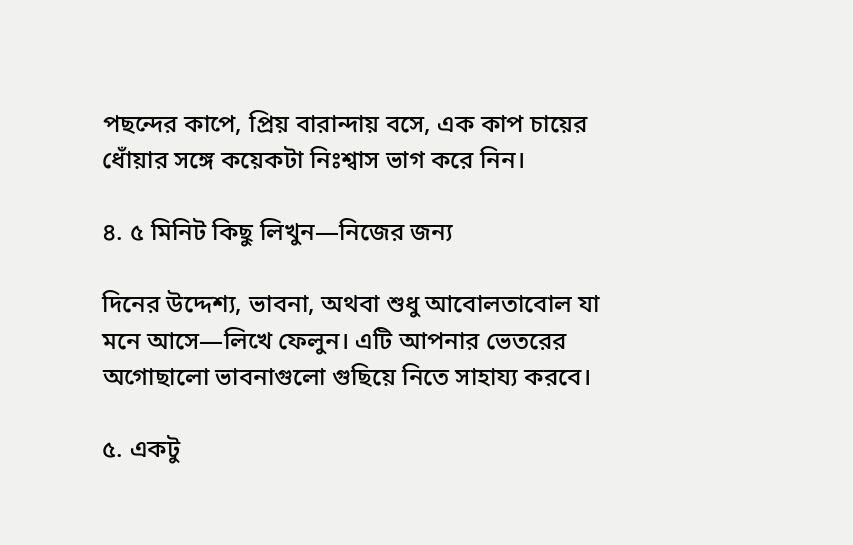পছন্দের কাপে, প্রিয় বারান্দায় বসে, এক কাপ চায়ের ধোঁয়ার সঙ্গে কয়েকটা নিঃশ্বাস ভাগ করে নিন।

৪. ৫ মিনিট কিছু লিখুন—নিজের জন্য

দিনের উদ্দেশ্য, ভাবনা, অথবা শুধু আবোলতাবোল যা মনে আসে—লিখে ফেলুন। এটি আপনার ভেতরের অগোছালো ভাবনাগুলো গুছিয়ে নিতে সাহায্য করবে।

৫. একটু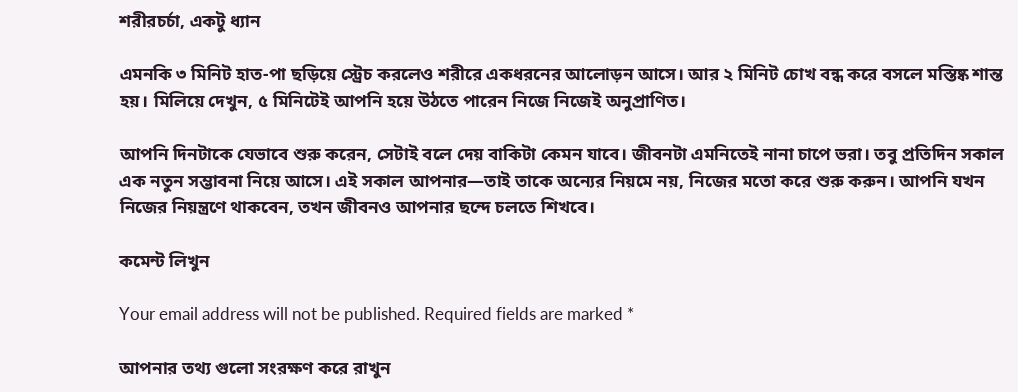শরীরচর্চা, একটু ধ্যান

এমনকি ৩ মিনিট হাত-পা ছড়িয়ে স্ট্রেচ করলেও শরীরে একধরনের আলোড়ন আসে। আর ২ মিনিট চোখ বন্ধ করে বসলে মস্তিষ্ক শান্ত হয়। মিলিয়ে দেখুন, ৫ মিনিটেই আপনি হয়ে উঠতে পারেন নিজে নিজেই অনুপ্রাণিত।

আপনি দিনটাকে যেভাবে শুরু করেন, সেটাই বলে দেয় বাকিটা কেমন যাবে। জীবনটা এমনিতেই নানা চাপে ভরা। তবু প্রতিদিন সকাল এক নতুন সম্ভাবনা নিয়ে আসে। এই সকাল আপনার—তাই তাকে অন্যের নিয়মে নয়, নিজের মতো করে শুরু করুন। আপনি যখন নিজের নিয়ন্ত্রণে থাকবেন, তখন জীবনও আপনার ছন্দে চলতে শিখবে।

কমেন্ট লিখুন

Your email address will not be published. Required fields are marked *

আপনার তথ্য গুলো সংরক্ষণ করে রাখুন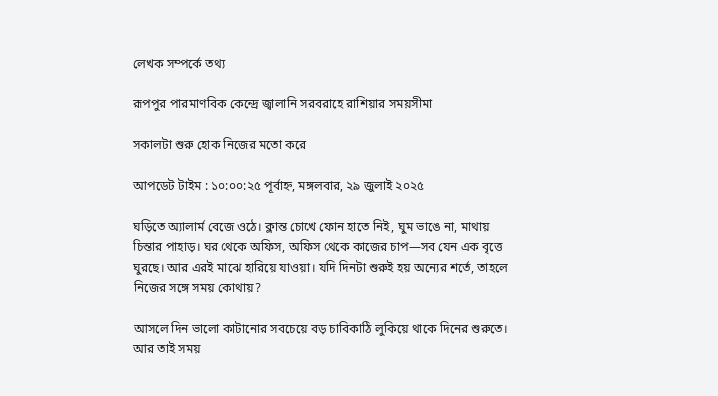লেখক সম্পর্কে তথ্য

রূপপুর পারমাণবিক কেন্দ্রে জ্বালানি সরবরাহে রাশিয়ার সময়সীমা

সকালটা শুরু হোক নিজের মতো করে

আপডেট টাইম : ১০:০০:২৫ পূর্বাহ্ন, মঙ্গলবার, ২৯ জুলাই ২০২৫

ঘড়িতে অ্যালার্ম বেজে ওঠে। ক্লান্ত চোখে ফোন হাতে নিই, ঘুম ভাঙে না, মাথায় চিন্তার পাহাড়। ঘর থেকে অফিস, অফিস থেকে কাজের চাপ—সব যেন এক বৃত্তে ঘুরছে। আর এরই মাঝে হারিয়ে যাওয়া। যদি দিনটা শুরুই হয় অন্যের শর্তে, তাহলে নিজের সঙ্গে সময় কোথায়?

আসলে দিন ভালো কাটানোর সবচেয়ে বড় চাবিকাঠি লুকিয়ে থাকে দিনের শুরুতে। আর তাই সময়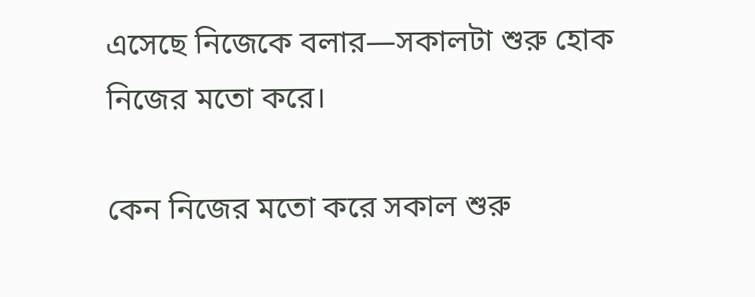এসেছে নিজেকে বলার—সকালটা শুরু হোক নিজের মতো করে।

কেন নিজের মতো করে সকাল শুরু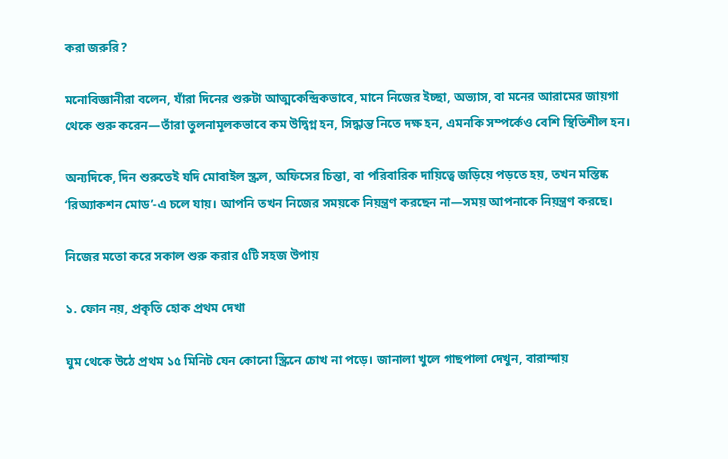করা জরুরি?

মনোবিজ্ঞানীরা বলেন, যাঁরা দিনের শুরুটা আত্মকেন্দ্রিকভাবে, মানে নিজের ইচ্ছা, অভ্যাস, বা মনের আরামের জায়গা থেকে শুরু করেন—তাঁরা তুলনামূলকভাবে কম উদ্বিগ্ন হন, সিদ্ধান্ত নিতে দক্ষ হন, এমনকি সম্পর্কেও বেশি স্থিতিশীল হন।

অন্যদিকে, দিন শুরুতেই যদি মোবাইল স্ক্রল, অফিসের চিন্তা, বা পরিবারিক দায়িত্বে জড়িয়ে পড়তে হয়, তখন মস্তিষ্ক ‘রিঅ্যাকশন মোড’-এ চলে যায়। আপনি তখন নিজের সময়কে নিয়ন্ত্রণ করছেন না—সময় আপনাকে নিয়ন্ত্রণ করছে।

নিজের মতো করে সকাল শুরু করার ৫টি সহজ উপায়

১. ফোন নয়, প্রকৃতি হোক প্রথম দেখা

ঘুম থেকে উঠে প্রথম ১৫ মিনিট যেন কোনো স্ক্রিনে চোখ না পড়ে। জানালা খুলে গাছপালা দেখুন, বারান্দায়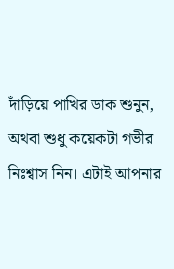দাঁড়িয়ে পাখির ডাক শুনুন, অথবা শুধু কয়েকটা গভীর নিঃশ্বাস নিন। এটাই আপনার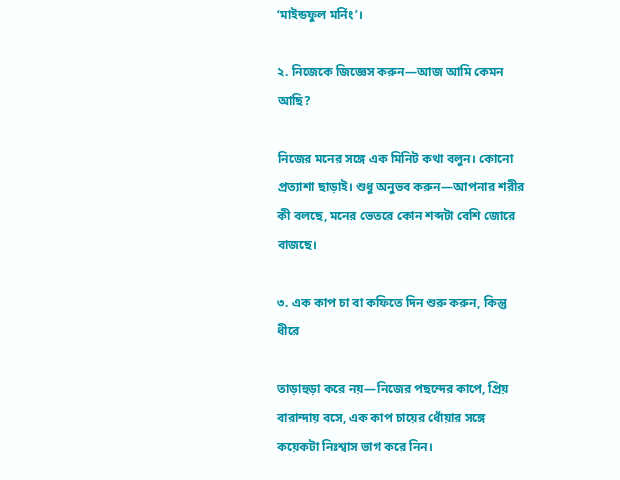‘মাইন্ডফুল মর্নিং’।

২. নিজেকে জিজ্ঞেস করুন—আজ আমি কেমন আছি?

নিজের মনের সঙ্গে এক মিনিট কথা বলুন। কোনো প্রত্যাশা ছাড়াই। শুধু অনুভব করুন—আপনার শরীর কী বলছে, মনের ভেতরে কোন শব্দটা বেশি জোরে বাজছে।

৩. এক কাপ চা বা কফিতে দিন শুরু করুন, কিন্তু ধীরে

তাড়াহুড়া করে নয়—নিজের পছন্দের কাপে, প্রিয় বারান্দায় বসে, এক কাপ চায়ের ধোঁয়ার সঙ্গে কয়েকটা নিঃশ্বাস ভাগ করে নিন।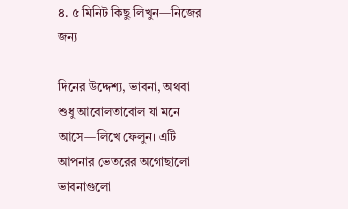৪. ৫ মিনিট কিছু লিখুন—নিজের জন্য

দিনের উদ্দেশ্য, ভাবনা, অথবা শুধু আবোলতাবোল যা মনে আসে—লিখে ফেলুন। এটি আপনার ভেতরের অগোছালো ভাবনাগুলো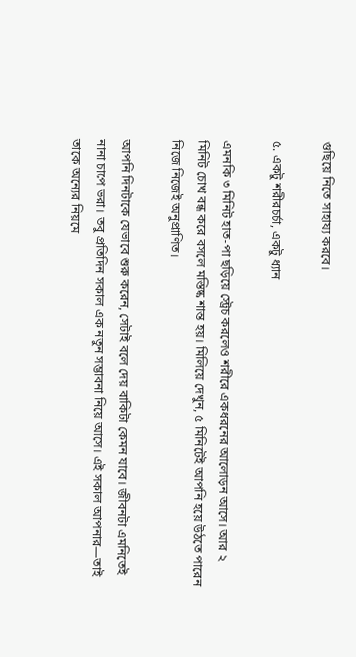গুছিয়ে নিতে সাহায্য করবে।

৫. একটু শরীরচর্চা, একটু ধ্যান

এমনকি ৩ মিনিট হাত-পা ছড়িয়ে স্ট্রেচ করলেও শরীরে একধরনের আলোড়ন আসে। আর ২ মিনিট চোখ বন্ধ করে বসলে মস্তিষ্ক শান্ত হয়। মিলিয়ে দেখুন, ৫ মিনিটেই আপনি হয়ে উঠতে পারেন নিজে নিজেই অনুপ্রাণিত।

আপনি দিনটাকে যেভাবে শুরু করেন, সেটাই বলে দেয় বাকিটা কেমন যাবে। জীবনটা এমনিতেই নানা চাপে ভরা। তবু প্রতিদিন সকাল এক নতুন সম্ভাবনা নিয়ে আসে। এই সকাল আপনার—তাই তাকে অন্যের নিয়মে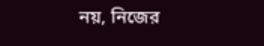নয়, নিজের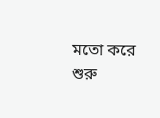মতো করে শুরু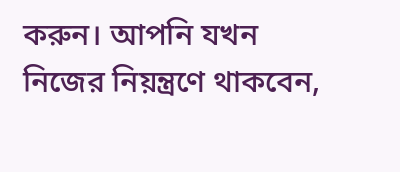করুন। আপনি যখন নিজের নিয়ন্ত্রণে থাকবেন,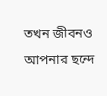তখন জীবনও আপনার ছন্দে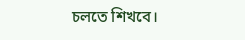চলতে শিখবে।